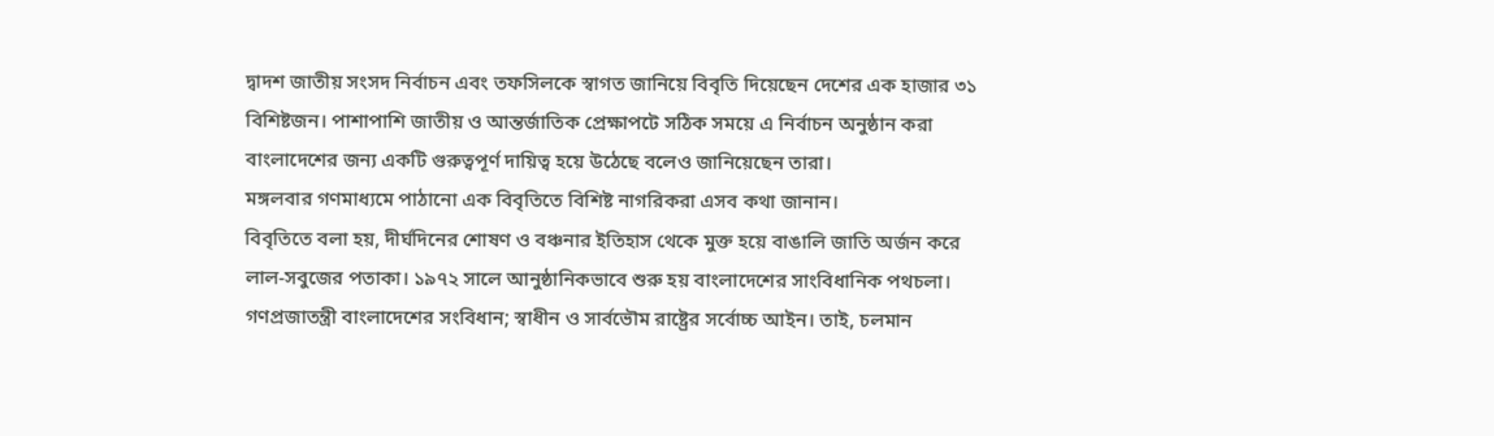দ্বাদশ জাতীয় সংসদ নির্বাচন এবং তফসিলকে স্বাগত জানিয়ে বিবৃতি দিয়েছেন দেশের এক হাজার ৩১ বিশিষ্টজন। পাশাপাশি জাতীয় ও আন্তর্জাতিক প্রেক্ষাপটে সঠিক সময়ে এ নির্বাচন অনুষ্ঠান করা বাংলাদেশের জন্য একটি গুরুত্বপূর্ণ দায়িত্ব হয়ে উঠেছে বলেও জানিয়েছেন তারা।
মঙ্গলবার গণমাধ্যমে পাঠানো এক বিবৃতিতে বিশিষ্ট নাগরিকরা এসব কথা জানান।
বিবৃতিতে বলা হয়, দীর্ঘদিনের শোষণ ও বঞ্চনার ইতিহাস থেকে মুক্ত হয়ে বাঙালি জাতি অর্জন করে লাল-সবুজের পতাকা। ১৯৭২ সালে আনুষ্ঠানিকভাবে শুরু হয় বাংলাদেশের সাংবিধানিক পথচলা। গণপ্রজাতন্ত্রী বাংলাদেশের সংবিধান; স্বাধীন ও সার্বভৌম রাষ্ট্রের সর্বোচ্চ আইন। তাই, চলমান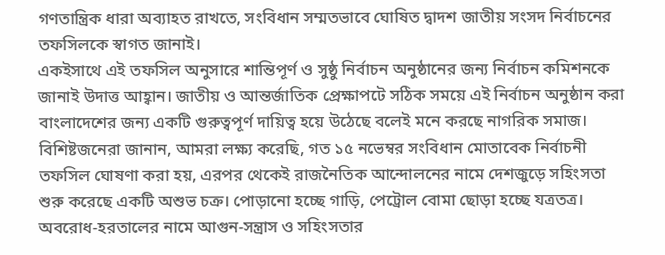গণতান্ত্রিক ধারা অব্যাহত রাখতে, সংবিধান সম্মতভাবে ঘোষিত দ্বাদশ জাতীয় সংসদ নির্বাচনের তফসিলকে স্বাগত জানাই।
একইসাথে এই তফসিল অনুসারে শান্তিপূর্ণ ও সুষ্ঠু নির্বাচন অনুষ্ঠানের জন্য নির্বাচন কমিশনকে জানাই উদাত্ত আহ্বান। জাতীয় ও আন্তর্জাতিক প্রেক্ষাপটে সঠিক সময়ে এই নির্বাচন অনুষ্ঠান করা বাংলাদেশের জন্য একটি গুরুত্বপূর্ণ দায়িত্ব হয়ে উঠেছে বলেই মনে করছে নাগরিক সমাজ।
বিশিষ্টজনেরা জানান, আমরা লক্ষ্য করেছি, গত ১৫ নভেম্বর সংবিধান মোতাবেক নির্বাচনী তফসিল ঘোষণা করা হয়, এরপর থেকেই রাজনৈতিক আন্দোলনের নামে দেশজুড়ে সহিংসতা শুরু করেছে একটি অশুভ চক্র। পোড়ানো হচ্ছে গাড়ি, পেট্রোল বোমা ছোড়া হচ্ছে যত্রতত্র। অবরোধ-হরতালের নামে আগুন-সন্ত্রাস ও সহিংসতার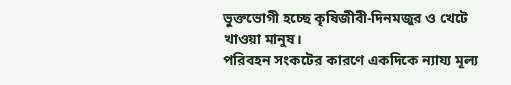ভুক্তভোগী হচ্ছে কৃষিজীবী-দিনমজুর ও খেটে খাওয়া মানুষ।
পরিবহন সংকটের কারণে একদিকে ন্যায্য মূল্য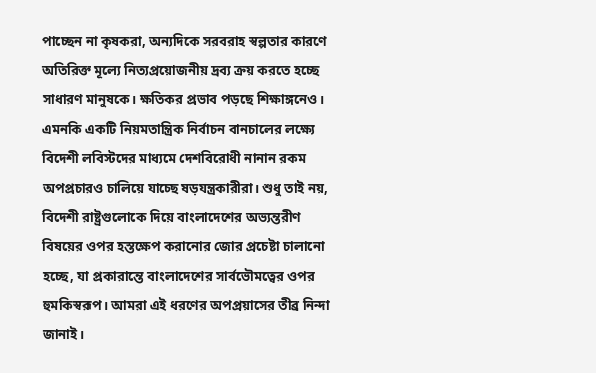পাচ্ছেন না কৃষকরা, অন্যদিকে সরবরাহ স্বল্পতার কারণে অতিরিক্ত মূল্যে নিত্যপ্রয়োজনীয় দ্রব্য ক্রয় করতে হচ্ছে সাধারণ মানুষকে। ক্ষতিকর প্রভাব পড়ছে শিক্ষাঙ্গনেও।
এমনকি একটি নিয়মতান্ত্রিক নির্বাচন বানচালের লক্ষ্যে বিদেশী লবিস্টদের মাধ্যমে দেশবিরোধী নানান রকম অপপ্রচারও চালিয়ে যাচ্ছে ষড়যন্ত্রকারীরা। শুধু তাই নয়, বিদেশী রাষ্ট্রগুলোকে দিয়ে বাংলাদেশের অভ্যন্তরীণ বিষয়ের ওপর হস্তক্ষেপ করানোর জোর প্রচেষ্টা চালানো হচ্ছে, যা প্রকারান্তে বাংলাদেশের সার্বভৌমত্বের ওপর হুমকিস্বরূপ। আমরা এই ধরণের অপপ্রয়াসের তীব্র নিন্দা জানাই।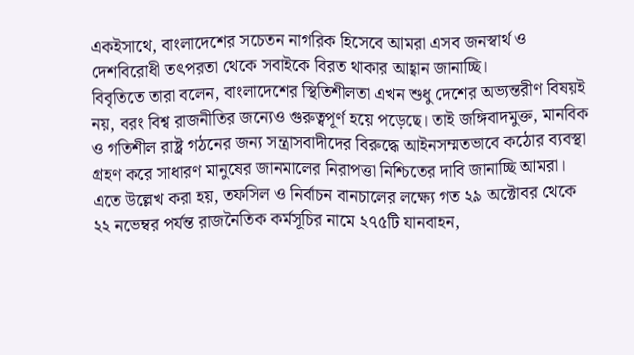একইসাথে, বাংলাদেশের সচেতন নাগরিক হিসেবে আমরা এসব জনস্বার্থ ও দেশবিরোধী তৎপরতা থেকে সবাইকে বিরত থাকার আহ্বান জানাচ্ছি।
বিবৃতিতে তারা বলেন, বাংলাদেশের স্থিতিশীলতা এখন শুধু দেশের অভ্যন্তরীণ বিষয়ই নয়, বরং বিশ্ব রাজনীতির জন্যেও গুরুত্বপূর্ণ হয়ে পড়েছে। তাই জঙ্গিবাদমুক্ত, মানবিক ও গতিশীল রাষ্ট্র গঠনের জন্য সন্ত্রাসবাদীদের বিরুদ্ধে আইনসম্মতভাবে কঠোর ব্যবস্থা গ্রহণ করে সাধারণ মানুষের জানমালের নিরাপত্তা নিশ্চিতের দাবি জানাচ্ছি আমরা।
এতে উল্লেখ করা হয়, তফসিল ও নির্বাচন বানচালের লক্ষ্যে গত ২৯ অক্টোবর থেকে ২২ নভেম্বর পর্যন্ত রাজনৈতিক কর্মসূচির নামে ২৭৫টি যানবাহন,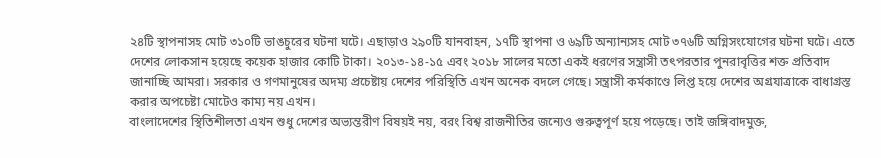২৪টি স্থাপনাসহ মোট ৩১০টি ভাঙচুরের ঘটনা ঘটে। এছাড়াও ২৯০টি যানবাহন, ১৭টি স্থাপনা ও ৬৯টি অন্যান্যসহ মোট ৩৭৬টি অগ্নিসংযোগের ঘটনা ঘটে। এতে দেশের লোকসান হয়েছে কয়েক হাজার কোটি টাকা। ২০১৩-১৪-১৫ এবং ২০১৮ সালের মতো একই ধরণের সন্ত্রাসী তৎপরতার পুনরাবৃত্তির শক্ত প্রতিবাদ জানাচ্ছি আমরা। সরকার ও গণমানুষের অদম্য প্রচেষ্টায় দেশের পরিস্থিতি এখন অনেক বদলে গেছে। সন্ত্রাসী কর্মকাণ্ডে লিপ্ত হয়ে দেশের অগ্রযাত্রাকে বাধাগ্রস্ত করার অপচেষ্টা মোটেও কাম্য নয় এখন।
বাংলাদেশের স্থিতিশীলতা এখন শুধু দেশের অভ্যন্তরীণ বিষয়ই নয়, বরং বিশ্ব রাজনীতির জন্যেও গুরুত্বপূর্ণ হয়ে পড়েছে। তাই জঙ্গিবাদমুক্ত,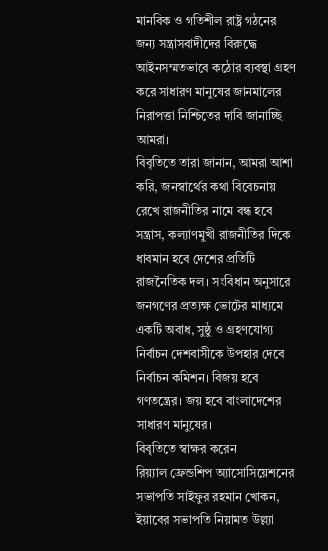মানবিক ও গতিশীল রাষ্ট্র গঠনের জন্য সন্ত্রাসবাদীদের বিরুদ্ধে আইনসম্মতভাবে কঠোর ব্যবস্থা গ্রহণ করে সাধারণ মানুষের জানমালের নিরাপত্তা নিশ্চিতের দাবি জানাচ্ছি আমরা।
বিবৃতিতে তারা জানান, আমরা আশা করি, জনস্বার্থের কথা বিবেচনায় রেখে রাজনীতির নামে বন্ধ হবে সন্ত্রাস, কল্যাণমুখী রাজনীতির দিকে ধাবমান হবে দেশের প্রতিটি রাজনৈতিক দল। সংবিধান অনুসারে জনগণের প্রত্যক্ষ ভোটের মাধ্যমে একটি অবাধ, সুষ্ঠু ও গ্রহণযোগ্য নির্বাচন দেশবাসীকে উপহার দেবে নির্বাচন কমিশন। বিজয় হবে গণতন্ত্রের। জয় হবে বাংলাদেশের সাধারণ মানুষের।
বিবৃতিতে স্বাক্ষর করেন
রিয়্যাল ফ্রেন্ডশিপ অ্যাসোসিয়েশনের সভাপতি সাইফুর রহমান খোকন, ইয়াবের সভাপতি নিয়ামত উল্ল্যা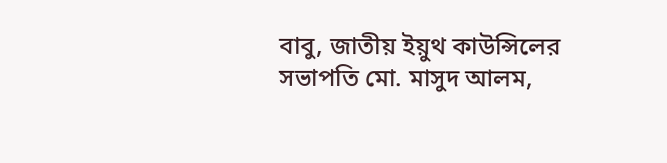বাবু, জাতীয় ইয়ুথ কাউন্সিলের সভাপতি মো. মাসুদ আলম,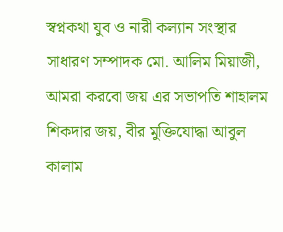স্বপ্নকথা যুব ও নারী কল্যান সংস্থার সাধারণ সম্পাদক মো. আলিম মিয়াজী, আমরা করবো জয় এর সভাপতি শাহালম শিকদার জয়, বীর মুক্তিযোদ্ধা আবুল কালাম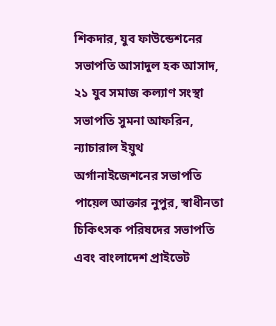শিকদার, যুব ফাউন্ডেশনের সভাপতি আসাদুল হক আসাদ, ২১ যুব সমাজ কল্যাণ সংস্থা সভাপতি সুমনা আফরিন, ন্যাচারাল ইয়ুথ অর্গানাইজেশনের সভাপতি পায়েল আক্তার নুপুর, স্বাধীনতা চিকিৎসক পরিষদের সভাপতি এবং বাংলাদেশ প্রাইভেট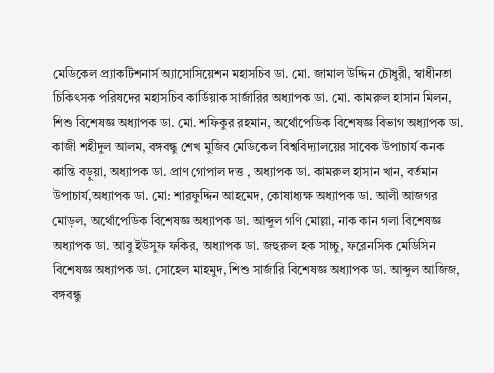মেডিকেল প্র্যাকটিশনার্স অ্যাসোসিয়েশন মহাসচিব ডা. মো. জামাল উদ্দিন চৌধুরী, স্বাধীনতা চিকিৎসক পরিষদের মহাসচিব কার্ডিয়াক সার্জারির অধ্যাপক ডা. মো. কামরুল হাসান মিলন, শিশু বিশেষজ্ঞ অধ্যাপক ডা. মো. শফিকুর রহমান, অর্থোপেডিক বিশেষজ্ঞ বিভাগ অধ্যাপক ডা. কাজী শহীদুল আলম, বঙ্গবন্ধু শেখ মুজিব মেডিকেল বিশ্ববিদ্যালয়ের সাবেক উপাচার্য কনক কান্তি বড়ুয়া, অধ্যাপক ডা. প্রাণ গোপাল দত্ত , অধ্যাপক ডা. কামরুল হাসান খান, বর্তমান উপাচার্য,অধ্যাপক ডা. মো: শারফুদ্দিন আহমেদ, কোষাধ্যক্ষ অধ্যাপক ডা. আলী আজগর মোড়ল, অর্থোপেডিক বিশেষজ্ঞ অধ্যাপক ডা. আব্দুল গণি মোল্লা, নাক কান গলা বিশেষজ্ঞ অধ্যাপক ডা. আবু ইউসুফ ফকির, অধ্যাপক ডা. জহুরুল হক সাচ্চু, ফরেনসিক মেডিসিন বিশেষজ্ঞ অধ্যাপক ডা. সোহেল মাহমুদ, শিশু সার্জারি বিশেষজ্ঞ অধ্যাপক ডা. আব্দুল আজিজ, বঙ্গবন্ধু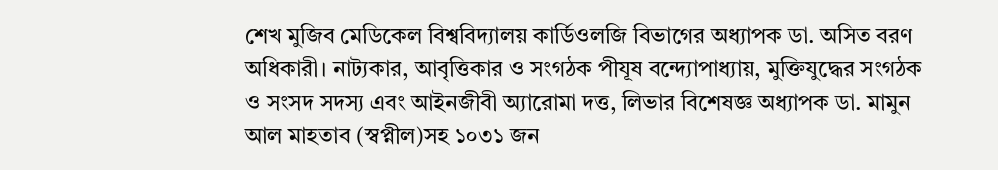শেখ মুজিব মেডিকেল বিশ্ববিদ্যালয় কার্ডিওলজি বিভাগের অধ্যাপক ডা. অসিত বরণ অধিকারী। নাট্যকার, আবৃত্তিকার ও সংগঠক পীযূষ বন্দ্যোপাধ্যায়, মুক্তিযুদ্ধের সংগঠক ও সংসদ সদস্য এবং আইনজীবী অ্যারোমা দত্ত, লিভার বিশেষজ্ঞ অধ্যাপক ডা. মামুন আল মাহতাব (স্বপ্নীল)সহ ১০৩১ জন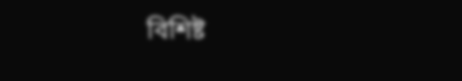বিশিষ্ট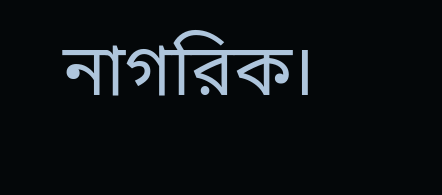নাগরিক।